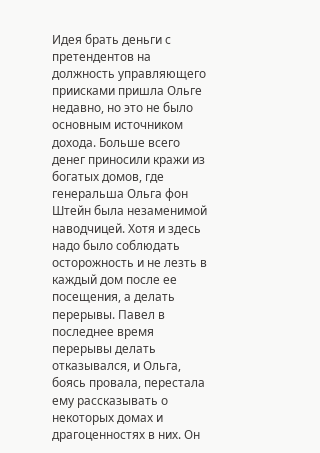Идея брать деньги с претендентов на должность управляющего приисками пришла Ольге недавно, но это не было основным источником дохода. Больше всего денег приносили кражи из богатых домов, где генеральша Ольга фон Штейн была незаменимой наводчицей. Хотя и здесь надо было соблюдать осторожность и не лезть в каждый дом после ее посещения, а делать перерывы. Павел в последнее время перерывы делать отказывался, и Ольга, боясь провала, перестала ему рассказывать о некоторых домах и драгоценностях в них. Он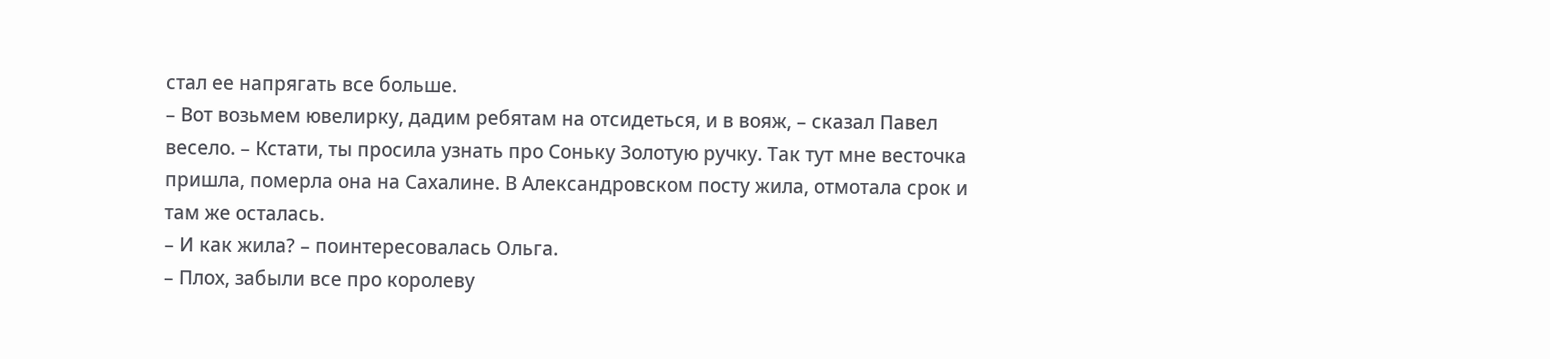стал ее напрягать все больше.
– Вот возьмем ювелирку, дадим ребятам на отсидеться, и в вояж, – сказал Павел весело. – Кстати, ты просила узнать про Соньку Золотую ручку. Так тут мне весточка пришла, померла она на Сахалине. В Александровском посту жила, отмотала срок и там же осталась.
– И как жила? – поинтересовалась Ольга.
– Плох, забыли все про королеву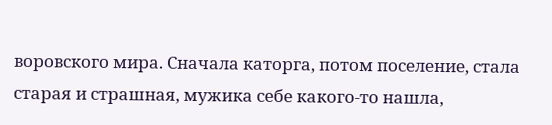воровского мира. Сначала каторга, потом поселение, стала старая и страшная, мужика себе какого-то нашла,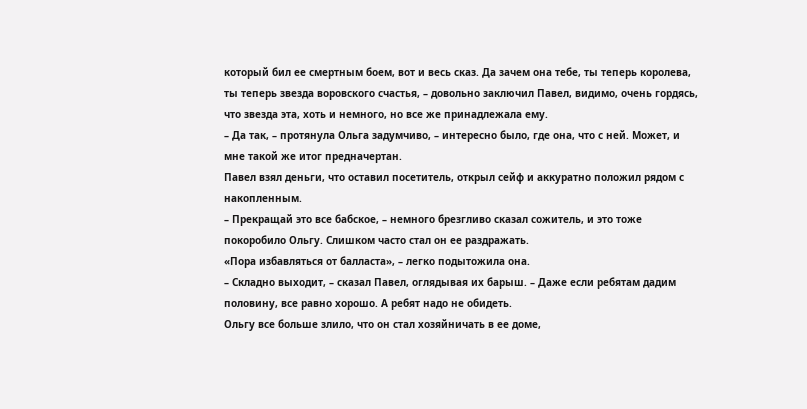который бил ее смертным боем, вот и весь сказ. Да зачем она тебе, ты теперь королева, ты теперь звезда воровского счастья, – довольно заключил Павел, видимо, очень гордясь, что звезда эта, хоть и немного, но все же принадлежала ему.
– Да так, – протянула Ольга задумчиво, – интересно было, где она, что с ней. Может, и мне такой же итог предначертан.
Павел взял деньги, что оставил посетитель, открыл сейф и аккуратно положил рядом с накопленным.
– Прекращай это все бабское, – немного брезгливо сказал сожитель, и это тоже покоробило Ольгу. Слишком часто стал он ее раздражать.
«Пора избавляться от балласта», – легко подытожила она.
– Складно выходит, – сказал Павел, оглядывая их барыш. – Даже если ребятам дадим половину, все равно хорошо. А ребят надо не обидеть.
Ольгу все больше злило, что он стал хозяйничать в ее доме,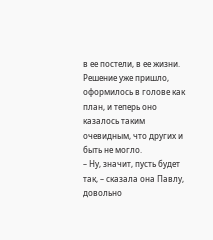в ее постели, в ее жизни.
Решение уже пришло, оформилось в голове как план, и теперь оно казалось таким очевидным, что других и быть не могло.
– Ну, значит, пусть будет так, – сказала она Павлу, довольно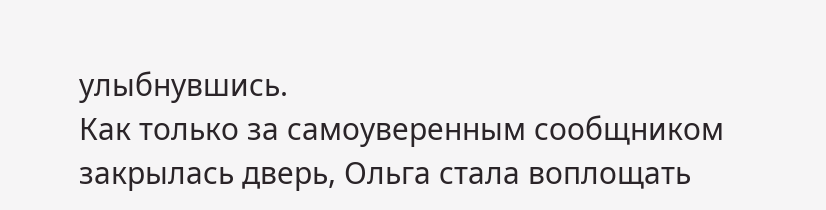улыбнувшись.
Как только за самоуверенным сообщником закрылась дверь, Ольга стала воплощать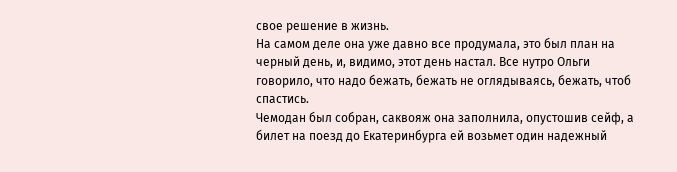свое решение в жизнь.
На самом деле она уже давно все продумала, это был план на черный день, и, видимо, этот день настал. Все нутро Ольги говорило, что надо бежать, бежать не оглядываясь, бежать, чтоб спастись.
Чемодан был собран, саквояж она заполнила, опустошив сейф, а билет на поезд до Екатеринбурга ей возьмет один надежный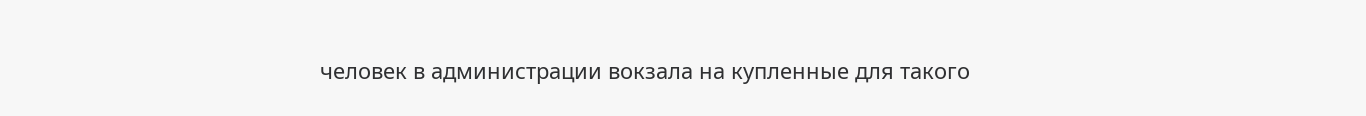человек в администрации вокзала на купленные для такого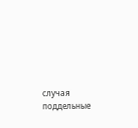случая поддельные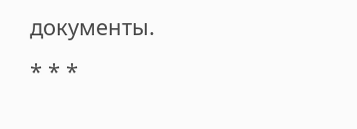документы.
* * *